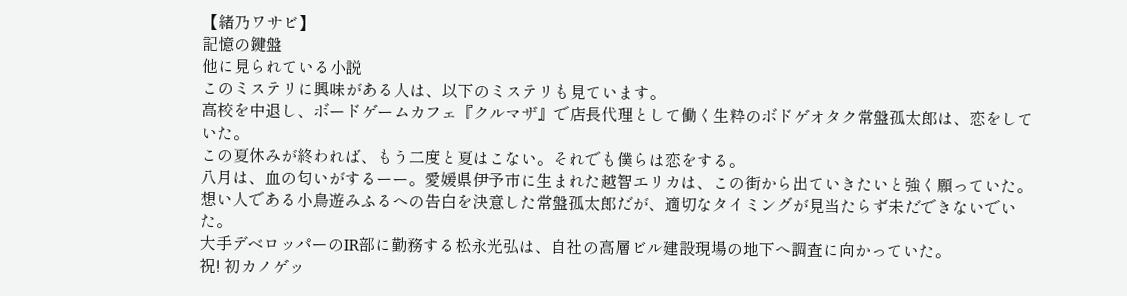【緒乃ワサビ】
記憶の鍵盤
他に見られている小説
このミステリに興味がある人は、以下のミステリも見ています。
高校を中退し、ボードゲームカフェ『クルマザ』で店長代理として働く生粋のボドゲオタク常盤孤太郎は、恋をしていた。
この夏休みが終われば、もう二度と夏はこない。それでも僕らは恋をする。
八月は、血の匂いがするーー。愛媛県伊予市に生まれた越智エリカは、この街から出ていきたいと強く願っていた。
想い人である小鳥遊みふるへの告白を決意した常盤孤太郎だが、適切なタイミングが見当たらず未だできないでいた。
大手デベロッパーのIR部に勤務する松永光弘は、自社の高層ビル建設現場の地下へ調査に向かっていた。
祝! 初カノゲッ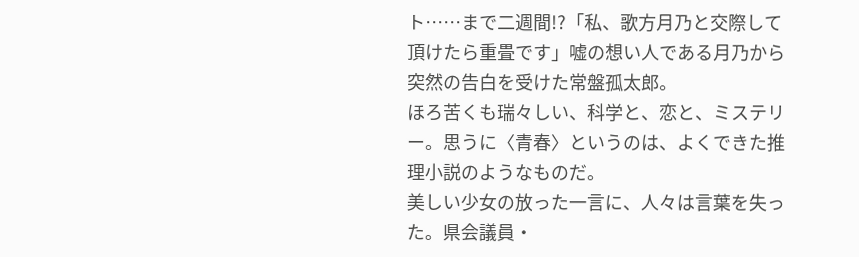ト……まで二週間!?「私、歌方月乃と交際して頂けたら重畳です」嘘の想い人である月乃から突然の告白を受けた常盤孤太郎。
ほろ苦くも瑞々しい、科学と、恋と、ミステリー。思うに〈青春〉というのは、よくできた推理小説のようなものだ。
美しい少女の放った一言に、人々は言葉を失った。県会議員・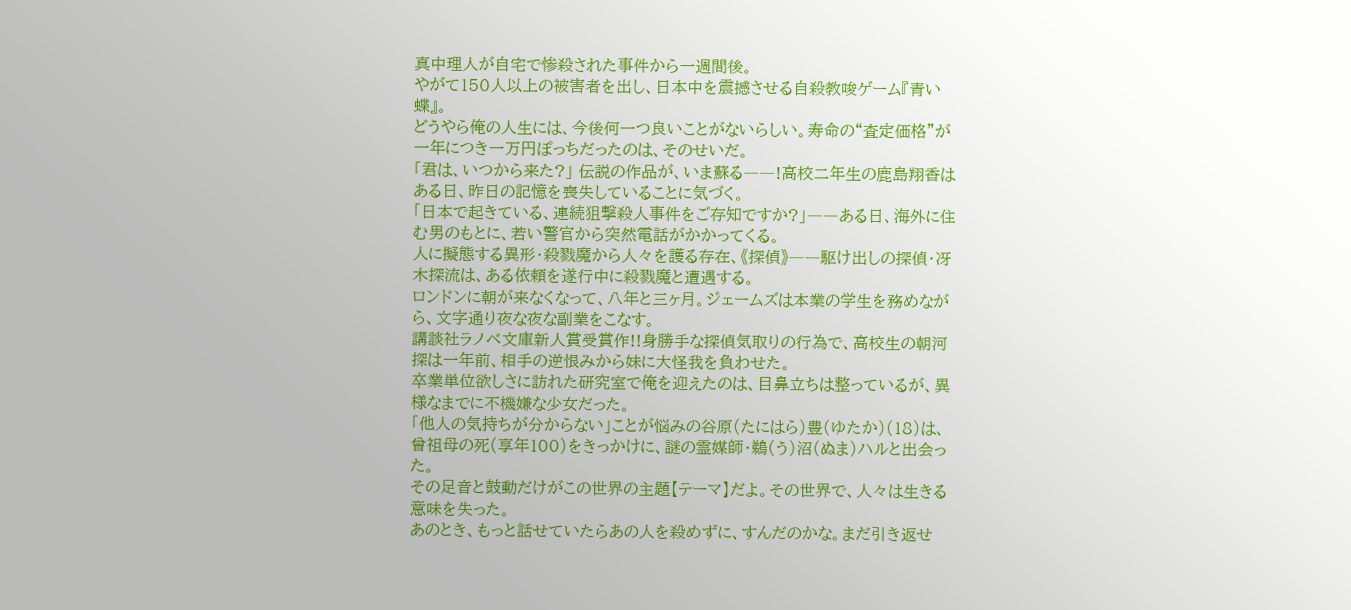真中理人が自宅で惨殺された事件から一週間後。
やがて150人以上の被害者を出し、日本中を震撼させる自殺教唆ゲーム『青い蝶』。
どうやら俺の人生には、今後何一つ良いことがないらしい。寿命の“査定価格”が一年につき一万円ぽっちだったのは、そのせいだ。
「君は、いつから来た?」 伝説の作品が、いま蘇る――!高校二年生の鹿島翔香はある日、昨日の記憶を喪失していることに気づく。
「日本で起きている、連続狙撃殺人事件をご存知ですか?」――ある日、海外に住む男のもとに、若い警官から突然電話がかかってくる。
人に擬態する異形・殺戮魔から人々を護る存在、《探偵》――駆け出しの探偵・冴木探流は、ある依頼を遂行中に殺戮魔と遭遇する。
ロンドンに朝が来なくなって、八年と三ヶ月。ジェームズは本業の学生を務めながら、文字通り夜な夜な副業をこなす。
講談社ラノベ文庫新人賞受賞作!!身勝手な探偵気取りの行為で、高校生の朝河探は一年前、相手の逆恨みから妹に大怪我を負わせた。
卒業単位欲しさに訪れた研究室で俺を迎えたのは、目鼻立ちは整っているが、異様なまでに不機嫌な少女だった。
「他人の気持ちが分からない」ことが悩みの谷原(たにはら)豊(ゆたか)(18)は、曾祖母の死(享年100)をきっかけに、謎の霊媒師・鵜(う)沼(ぬま)ハルと出会った。
その足音と鼓動だけがこの世界の主題【テーマ】だよ。その世界で、人々は生きる意味を失った。
あのとき、もっと話せていたらあの人を殺めずに、すんだのかな。まだ引き返せ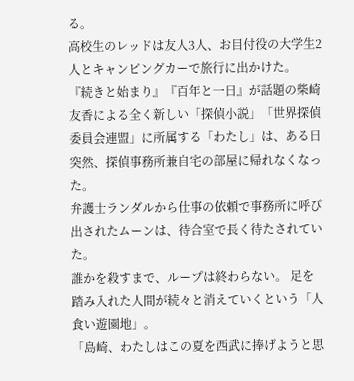る。
高校生のレッドは友人3人、お目付役の大学生2人とキャンピングカーで旅行に出かけた。
『続きと始まり』『百年と一日』が話題の柴崎友香による全く新しい「探偵小説」「世界探偵委員会連盟」に所属する「わたし」は、ある日突然、探偵事務所兼自宅の部屋に帰れなくなった。
弁護士ランダルから仕事の依頼で事務所に呼び出されたムーンは、待合室で長く待たされていた。
誰かを殺すまで、ループは終わらない。 足を踏み入れた人間が続々と消えていくという「人食い遊園地」。
「島崎、わたしはこの夏を西武に捧げようと思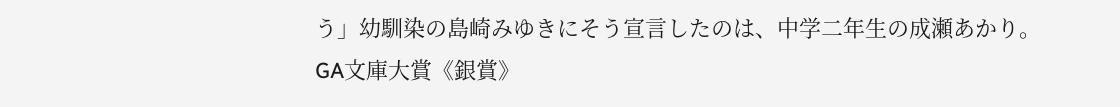う」幼馴染の島崎みゆきにそう宣言したのは、中学二年生の成瀬あかり。
GA文庫大賞《銀賞》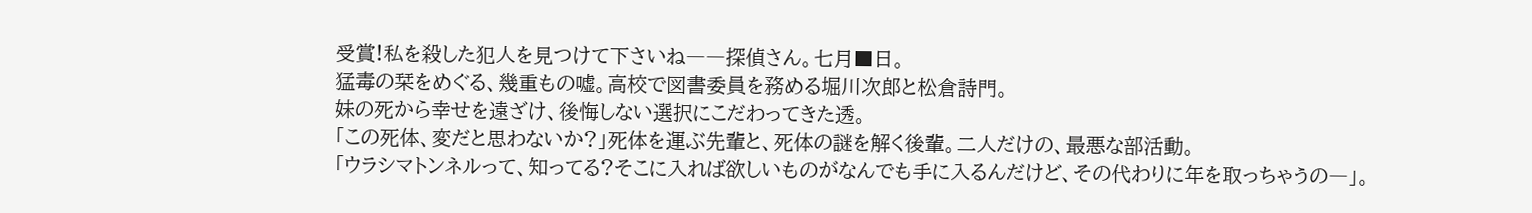受賞!私を殺した犯人を見つけて下さいね――探偵さん。七月■日。
猛毒の栞をめぐる、幾重もの嘘。高校で図書委員を務める堀川次郎と松倉詩門。
妹の死から幸せを遠ざけ、後悔しない選択にこだわってきた透。
「この死体、変だと思わないか?」死体を運ぶ先輩と、死体の謎を解く後輩。二人だけの、最悪な部活動。
「ウラシマトンネルって、知ってる?そこに入れば欲しいものがなんでも手に入るんだけど、その代わりに年を取っちゃうの―」。